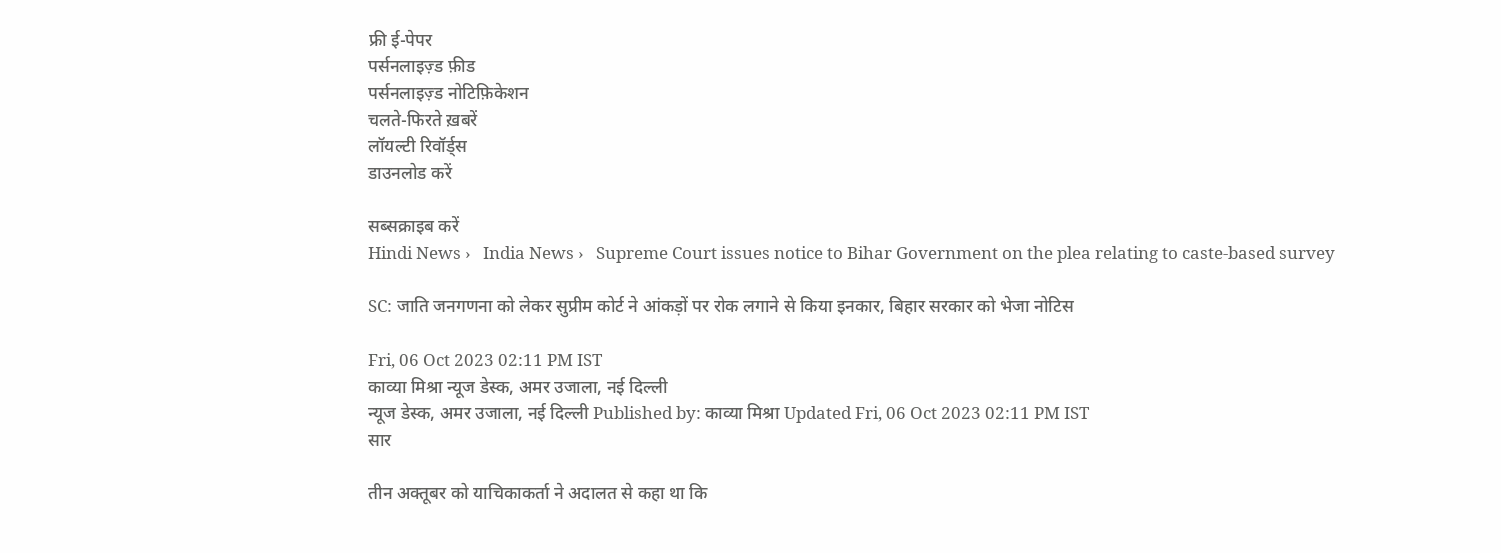फ्री ई-पेपर
पर्सनलाइज़्ड फ़ीड
पर्सनलाइज़्ड नोटिफ़िकेशन
चलते-फिरते ख़बरें
लॉयल्टी रिवॉर्ड्स
डाउनलोड करें

सब्सक्राइब करें
Hindi News ›   India News ›   Supreme Court issues notice to Bihar Government on the plea relating to caste-based survey

SC: जाति जनगणना को लेकर सुप्रीम कोर्ट ने आंकड़ों पर रोक लगाने से किया इनकार, बिहार सरकार को भेजा नोटिस

Fri, 06 Oct 2023 02:11 PM IST
काव्या मिश्रा न्यूज डेस्क, अमर उजाला, नई दिल्ली
न्यूज डेस्क, अमर उजाला, नई दिल्ली Published by: काव्या मिश्रा Updated Fri, 06 Oct 2023 02:11 PM IST
सार

तीन अक्तूबर को याचिकाकर्ता ने अदालत से कहा था कि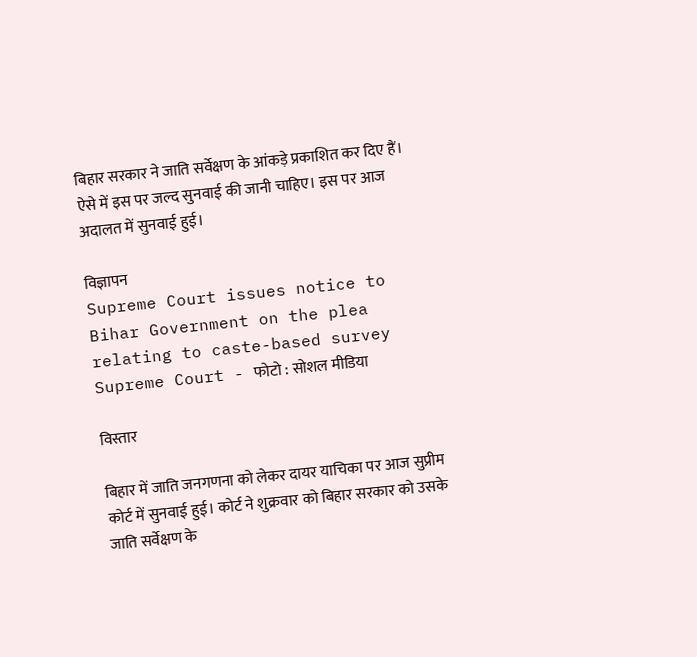बिहार सरकार ने जाति सर्वेक्षण के आंकड़े प्रकाशित कर दिए हैं। ऐसे में इस पर जल्द सुनवाई की जानी चाहिए। इस पर आज अदालत में सुनवाई हुई।

विज्ञापन
Supreme Court issues notice to Bihar Government on the plea relating to caste-based survey
Supreme Court - फोटो : सोशल मीडिया

विस्तार

बिहार में जाति जनगणना को लेकर दायर याचिका पर आज सुप्रीम कोर्ट में सुनवाई हुई। कोर्ट ने शुक्रवार को बिहार सरकार को उसके जाति सर्वेक्षण के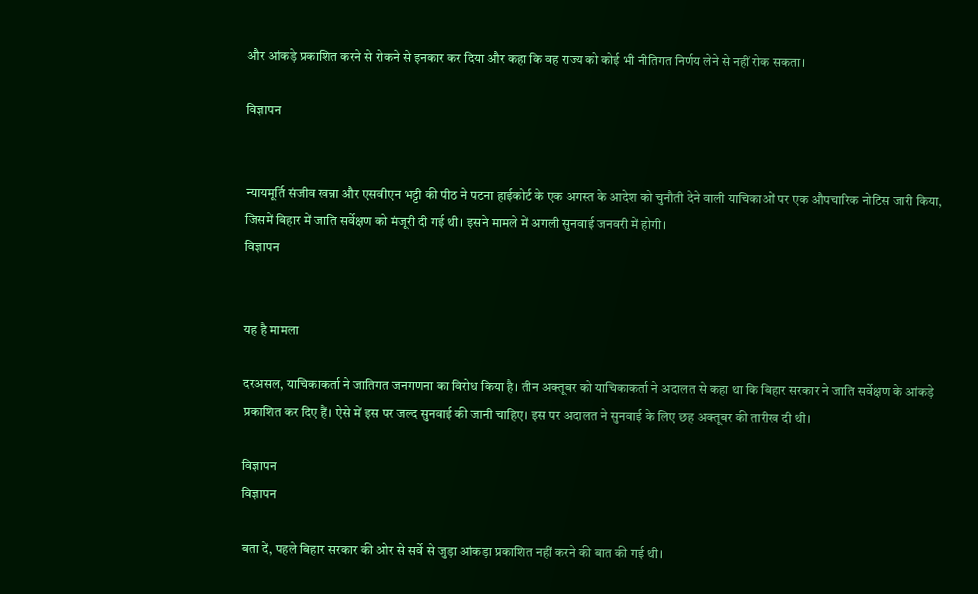और आंकड़े प्रकाशित करने से रोकने से इनकार कर दिया और कहा कि वह राज्य को कोई भी नीतिगत निर्णय लेने से नहीं रोक सकता।

विज्ञापन


न्यायमूर्ति संजीव खन्ना और एसवीएन भट्टी की पीठ ने पटना हाईकोर्ट के एक अगस्त के आदेश को चुनौती देने वाली याचिकाओं पर एक औपचारिक नोटिस जारी किया, जिसमें बिहार में जाति सर्वेक्षण को मंजूरी दी गई थी। इसने मामले में अगली सुनवाई जनवरी में होगी।
विज्ञापन


यह है मामला

दरअसल, याचिकाकर्ता ने जातिगत जनगणना का विरोध किया है। तीन अक्तूबर को याचिकाकर्ता ने अदालत से कहा था कि बिहार सरकार ने जाति सर्वेक्षण के आंकड़े प्रकाशित कर दिए हैं। ऐसे में इस पर जल्द सुनवाई की जानी चाहिए। इस पर अदालत ने सुनवाई के लिए छह अक्तूबर की तारीख दी थी।

विज्ञापन
विज्ञापन

बता दें, पहले बिहार सरकार की ओर से सर्वे से जुड़ा आंकड़ा प्रकाशित नहीं करने की बात की गई थी।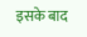इसके बाद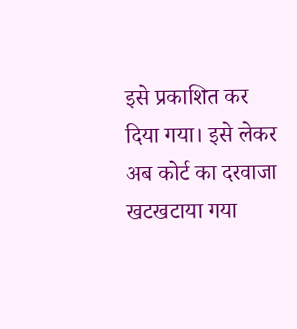इसे प्रकाशित कर दिया गया। इसे लेकर अब कोर्ट का दरवाजा खटखटाया गया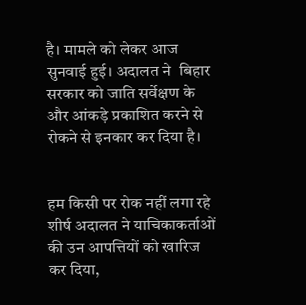है। मामले को लेकर आज सुनवाई हुई। अदालत ने  बिहार सरकार को जाति सर्वेक्षण के और आंकड़े प्रकाशित करने से रोकने से इनकार कर दिया है।


हम किसी पर रोक नहीं लगा रहे
शीर्ष अदालत ने याचिकाकर्ताओं की उन आपत्तियों को खारिज कर दिया,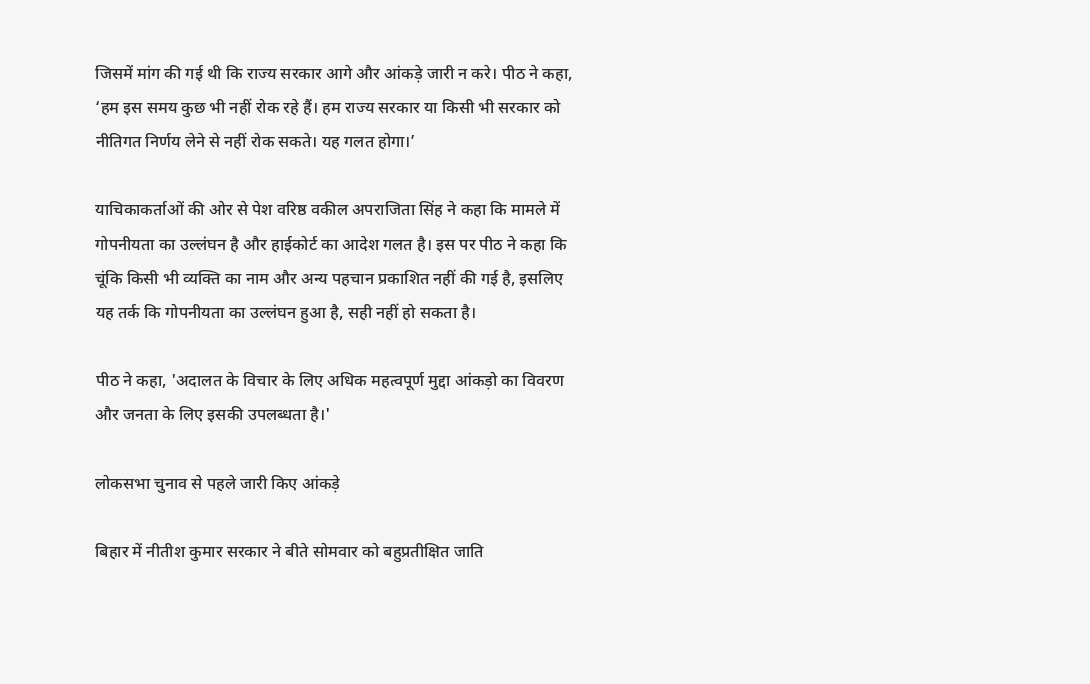जिसमें मांग की गई थी कि राज्य सरकार आगे और आंकड़े जारी न करे। पीठ ने कहा, ‘हम इस समय कुछ भी नहीं रोक रहे हैं। हम राज्य सरकार या किसी भी सरकार को नीतिगत निर्णय लेने से नहीं रोक सकते। यह गलत होगा।’

याचिकाकर्ताओं की ओर से पेश वरिष्ठ वकील अपराजिता सिंह ने कहा कि मामले में गोपनीयता का उल्लंघन है और हाईकोर्ट का आदेश गलत है। इस पर पीठ ने कहा कि चूंकि किसी भी व्यक्ति का नाम और अन्य पहचान प्रकाशित नहीं की गई है, इसलिए यह तर्क कि गोपनीयता का उल्लंघन हुआ है, सही नहीं हो सकता है।

पीठ ने कहा, 'अदालत के विचार के लिए अधिक महत्वपूर्ण मुद्दा आंकड़ो का विवरण और जनता के लिए इसकी उपलब्धता है।'

लोकसभा चुनाव से पहले जारी किए आंकड़े

बिहार में नीतीश कुमार सरकार ने बीते सोमवार को बहुप्रतीक्षित जाति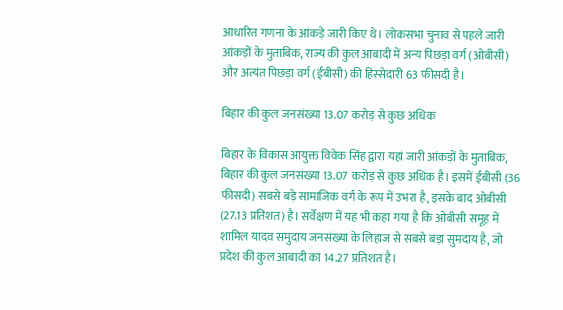आधारित गणना के आंकड़े जारी किए थे। लोकसभा चुनाव से पहले जारी आंकड़ों के मुताबिक, राज्य की कुल आबादी में अन्य पिछड़ा वर्ग (ओबीसी) और अत्यंत पिछड़ा वर्ग (ईबीसी) की हिस्सेदारी 63 फीसदी है।

बिहार की कुल जनसंख्या 13.07 करोड़ से कुछ अधिक

बिहार के विकास आयुक्त विवेक सिंह द्वारा यहां जारी आंकड़ों के मुताबिक, बिहार की कुल जनसंख्या 13.07 करोड़ से कुछ अधिक है। इसमें ईबीसी (36 फीसदी) सबसे बड़े सामाजिक वर्ग के रूप में उभरा है, इसके बाद ओबीसी (27.13 प्रतिशत) है। सर्वेक्षण में यह भी कहा गया है कि ओबीसी समूह में शामिल यादव समुदाय जनसंख्या के लिहाज से सबसे बड़ा सुमदाय है, जो प्रदेश की कुल आबादी का 14.27 प्रतिशत है।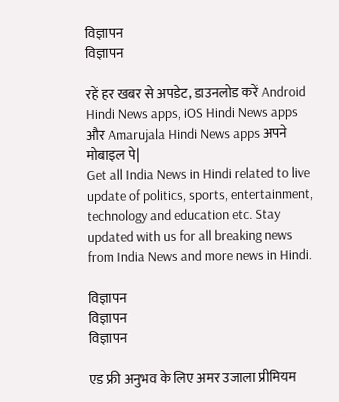विज्ञापन
विज्ञापन

रहें हर खबर से अपडेट, डाउनलोड करें Android Hindi News apps, iOS Hindi News apps और Amarujala Hindi News apps अपने मोबाइल पे|
Get all India News in Hindi related to live update of politics, sports, entertainment, technology and education etc. Stay updated with us for all breaking news from India News and more news in Hindi.

विज्ञापन
विज्ञापन
विज्ञापन

एड फ्री अनुभव के लिए अमर उजाला प्रीमियम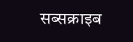सब्सक्राइब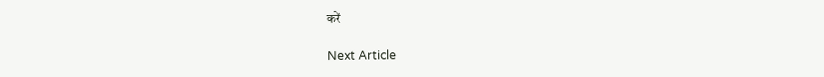करें

Next Article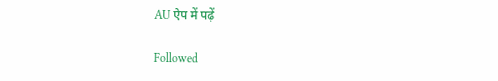AU ऐप में पढ़ें

Followed